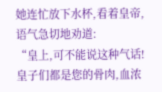她连忙放下水杯,看着皇帝,语气急切地劝道:
“皇上,可不能说这种气话!皇子们都是您的骨肉,血浓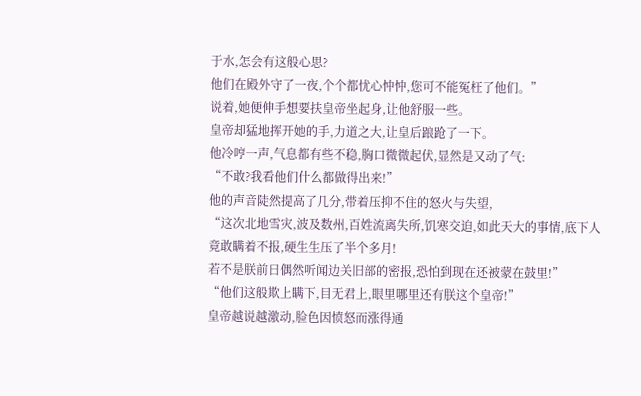于水,怎会有这般心思?
他们在殿外守了一夜,个个都忧心忡忡,您可不能冤枉了他们。”
说着,她便伸手想要扶皇帝坐起身,让他舒服一些。
皇帝却猛地挥开她的手,力道之大,让皇后踉跄了一下。
他冷哼一声,气息都有些不稳,胸口微微起伏,显然是又动了气:
“不敢?我看他们什么都做得出来!”
他的声音陡然提高了几分,带着压抑不住的怒火与失望,
“这次北地雪灾,波及数州,百姓流离失所,饥寒交迫,如此天大的事情,底下人竟敢瞒着不报,硬生生压了半个多月!
若不是朕前日偶然听闻边关旧部的密报,恐怕到现在还被蒙在鼓里!”
“他们这般欺上瞒下,目无君上,眼里哪里还有朕这个皇帝!”
皇帝越说越激动,脸色因愤怒而涨得通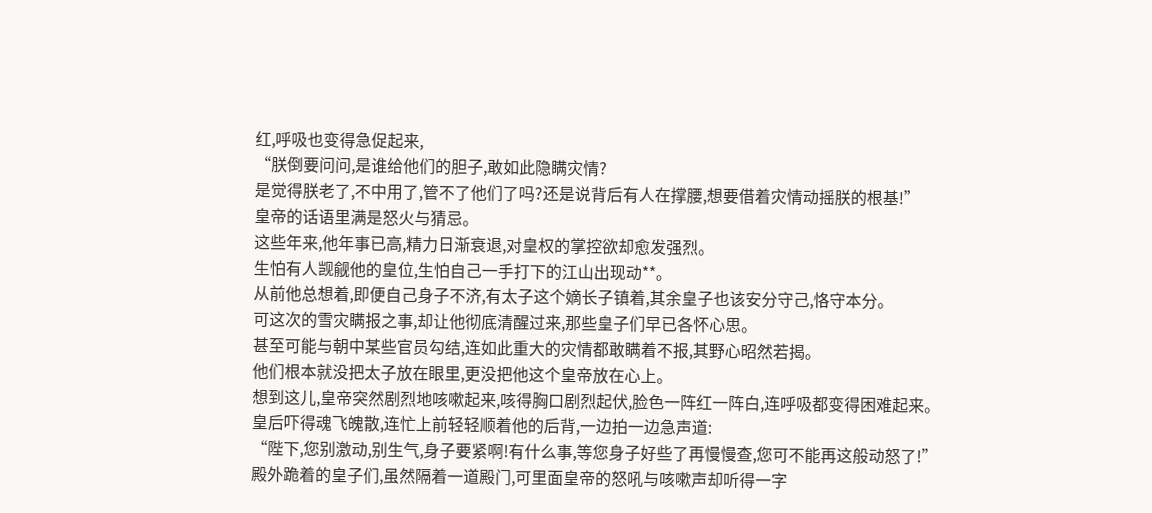红,呼吸也变得急促起来,
“朕倒要问问,是谁给他们的胆子,敢如此隐瞒灾情?
是觉得朕老了,不中用了,管不了他们了吗?还是说背后有人在撑腰,想要借着灾情动摇朕的根基!”
皇帝的话语里满是怒火与猜忌。
这些年来,他年事已高,精力日渐衰退,对皇权的掌控欲却愈发强烈。
生怕有人觊觎他的皇位,生怕自己一手打下的江山出现动**。
从前他总想着,即便自己身子不济,有太子这个嫡长子镇着,其余皇子也该安分守己,恪守本分。
可这次的雪灾瞒报之事,却让他彻底清醒过来,那些皇子们早已各怀心思。
甚至可能与朝中某些官员勾结,连如此重大的灾情都敢瞒着不报,其野心昭然若揭。
他们根本就没把太子放在眼里,更没把他这个皇帝放在心上。
想到这儿,皇帝突然剧烈地咳嗽起来,咳得胸口剧烈起伏,脸色一阵红一阵白,连呼吸都变得困难起来。
皇后吓得魂飞魄散,连忙上前轻轻顺着他的后背,一边拍一边急声道:
“陛下,您别激动,别生气,身子要紧啊!有什么事,等您身子好些了再慢慢查,您可不能再这般动怒了!”
殿外跪着的皇子们,虽然隔着一道殿门,可里面皇帝的怒吼与咳嗽声却听得一字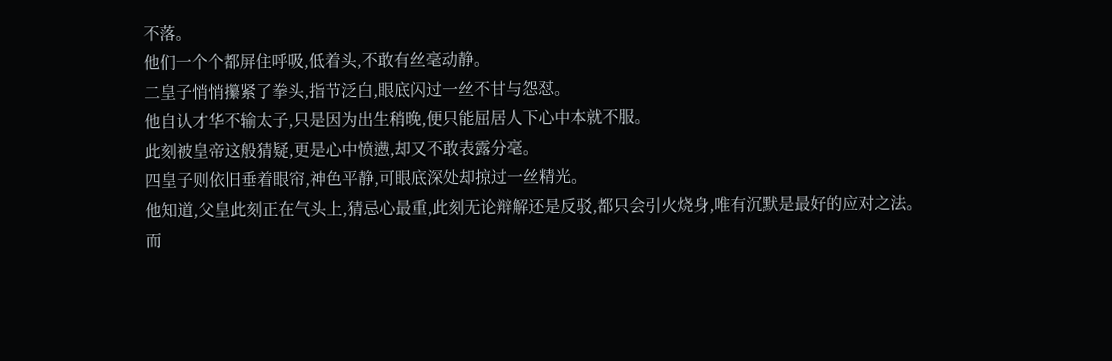不落。
他们一个个都屏住呼吸,低着头,不敢有丝毫动静。
二皇子悄悄攥紧了拳头,指节泛白,眼底闪过一丝不甘与怨怼。
他自认才华不输太子,只是因为出生稍晚,便只能屈居人下心中本就不服。
此刻被皇帝这般猜疑,更是心中愤懑,却又不敢表露分毫。
四皇子则依旧垂着眼帘,神色平静,可眼底深处却掠过一丝精光。
他知道,父皇此刻正在气头上,猜忌心最重,此刻无论辩解还是反驳,都只会引火烧身,唯有沉默是最好的应对之法。
而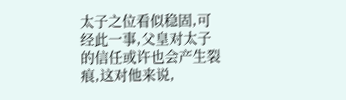太子之位看似稳固,可经此一事,父皇对太子的信任或许也会产生裂痕,这对他来说,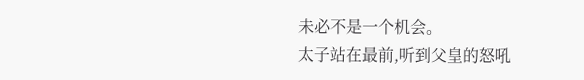未必不是一个机会。
太子站在最前,听到父皇的怒吼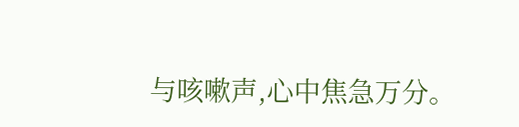与咳嗽声,心中焦急万分。